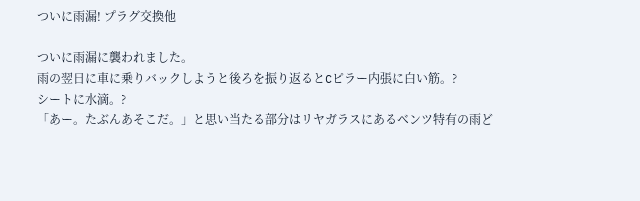ついに雨漏! プラグ交換他

ついに雨漏に襲われました。
雨の翌日に車に乗りバックしようと後ろを振り返るとCピラー内張に白い筋。?
シートに水滴。?
「あー。たぶんあそこだ。」と思い当たる部分はリヤガラスにあるベンツ特有の雨ど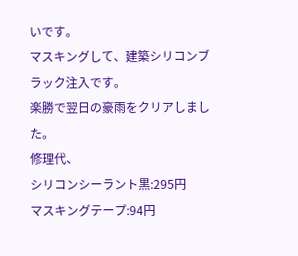いです。
マスキングして、建築シリコンブラック注入です。
楽勝で翌日の豪雨をクリアしました。
修理代、
シリコンシーラント黒:295円
マスキングテープ:94円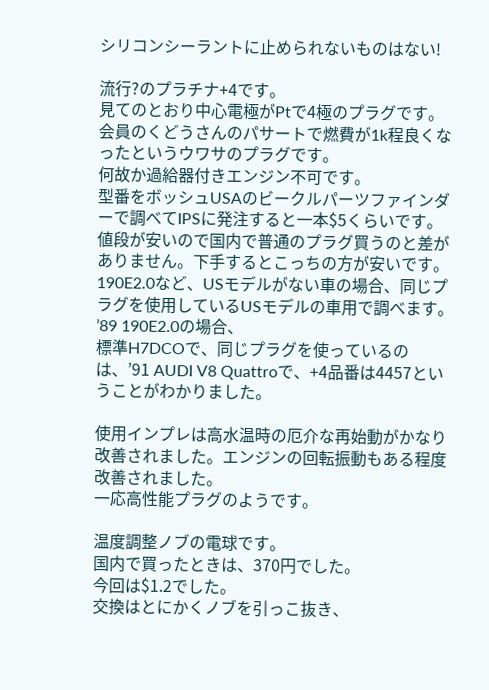シリコンシーラントに止められないものはない!

流行?のプラチナ+4です。
見てのとおり中心電極がPtで4極のプラグです。
会員のくどうさんのパサートで燃費が1k程良くなったというウワサのプラグです。
何故か過給器付きエンジン不可です。
型番をボッシュUSAのビークルパーツファインダーで調べてIPSに発注すると一本$5くらいです。
値段が安いので国内で普通のプラグ買うのと差がありません。下手するとこっちの方が安いです。
190E2.0など、USモデルがない車の場合、同じプラグを使用しているUSモデルの車用で調べます。
’89 190E2.0の場合、
標準H7DCOで、同じプラグを使っているのは、’91 AUDI V8 Quattroで、+4品番は4457ということがわかりました。

使用インプレは高水温時の厄介な再始動がかなり改善されました。エンジンの回転振動もある程度改善されました。
一応高性能プラグのようです。

温度調整ノブの電球です。
国内で買ったときは、370円でした。
今回は$1.2でした。
交換はとにかくノブを引っこ抜き、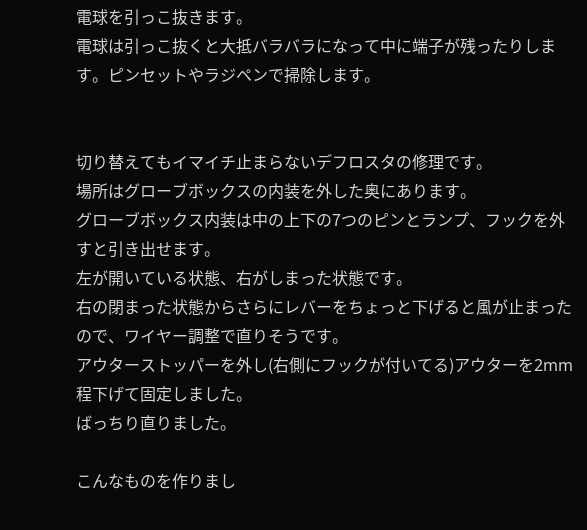電球を引っこ抜きます。
電球は引っこ抜くと大抵バラバラになって中に端子が残ったりします。ピンセットやラジペンで掃除します。


切り替えてもイマイチ止まらないデフロスタの修理です。
場所はグローブボックスの内装を外した奥にあります。
グローブボックス内装は中の上下の7つのピンとランプ、フックを外すと引き出せます。
左が開いている状態、右がしまった状態です。
右の閉まった状態からさらにレバーをちょっと下げると風が止まったので、ワイヤー調整で直りそうです。
アウターストッパーを外し(右側にフックが付いてる)アウターを2mm程下げて固定しました。
ばっちり直りました。

こんなものを作りまし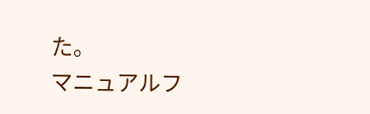た。
マニュアルフ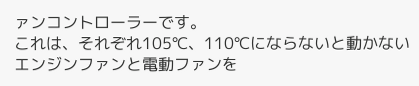ァンコントローラーです。
これは、それぞれ105℃、110℃にならないと動かないエンジンファンと電動ファンを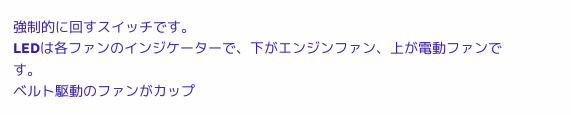強制的に回すスイッチです。
LEDは各ファンのインジケーターで、下がエンジンファン、上が電動ファンです。
ベルト駆動のファンがカップ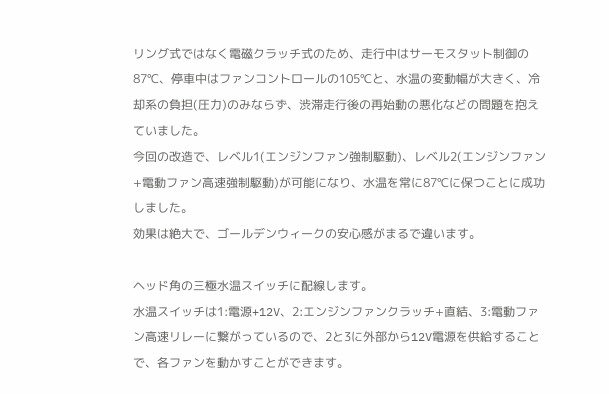リング式ではなく電磁クラッチ式のため、走行中はサーモスタット制御の87℃、停車中はファンコントロールの105℃と、水温の変動幅が大きく、冷却系の負担(圧力)のみならず、渋滞走行後の再始動の悪化などの問題を抱えていました。
今回の改造で、レベル1(エンジンファン強制駆動)、レベル2(エンジンファン+電動ファン高速強制駆動)が可能になり、水温を常に87℃に保つことに成功しました。
効果は絶大で、ゴールデンウィークの安心感がまるで違います。

ヘッド角の三極水温スイッチに配線します。
水温スイッチは1:電源+12V、2:エンジンファンクラッチ+直結、3:電動ファン高速リレーに繋がっているので、2と3に外部から12V電源を供給することで、各ファンを動かすことができます。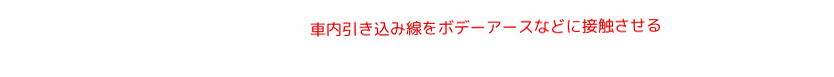車内引き込み線をボデーアースなどに接触させる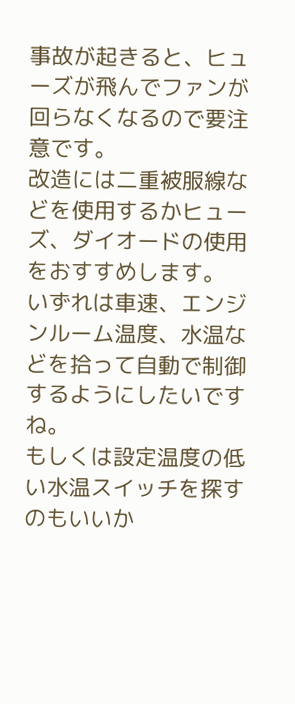事故が起きると、ヒューズが飛んでファンが回らなくなるので要注意です。
改造には二重被服線などを使用するかヒューズ、ダイオードの使用をおすすめします。
いずれは車速、エンジンルーム温度、水温などを拾って自動で制御するようにしたいですね。
もしくは設定温度の低い水温スイッチを探すのもいいか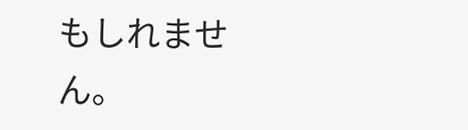もしれません。